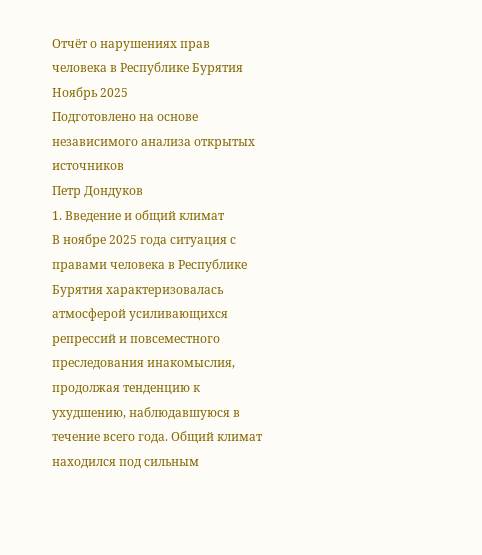Отчёт о нарушениях прав человека в Республике Бурятия
Ноябрь 2025
Подготовлено на основе независимого анализа открытых источников
Петр Дондуков
1. Введение и общий климат
В ноябре 2025 года ситуация с правами человека в Республике Бурятия характеризовалась атмосферой усиливающихся репрессий и повсеместного преследования инакомыслия, продолжая тенденцию к ухудшению, наблюдавшуюся в течение всего года. Общий климат находился под сильным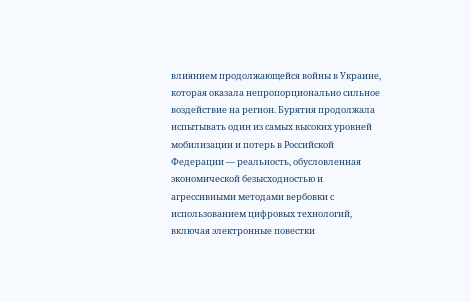влиянием продолжающейся войны в Украине, которая оказала непропорционально сильное воздействие на регион. Бурятия продолжала испытывать один из самых высоких уровней мобилизации и потерь в Российской Федерации — реальность, обусловленная экономической безысходностью и агрессивными методами вербовки с использованием цифровых технологий, включая электронные повестки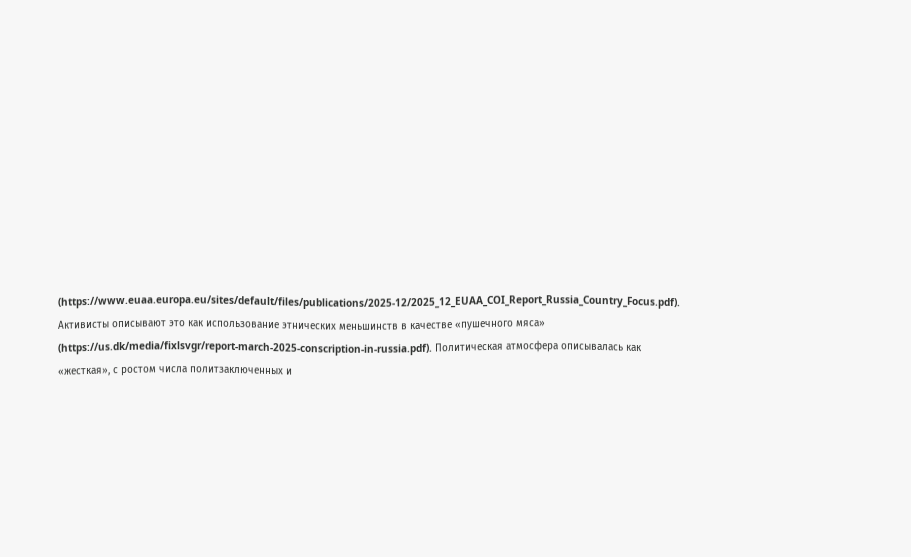(https://www.euaa.europa.eu/sites/default/files/publications/2025-12/2025_12_EUAA_COI_Report_Russia_Country_Focus.pdf). Активисты описывают это как использование этнических меньшинств в качестве «пушечного мяса» (https://us.dk/media/fixlsvgr/report-march-2025-conscription-in-russia.pdf). Политическая атмосфера описывалась как «жесткая», с ростом числа политзаключенных и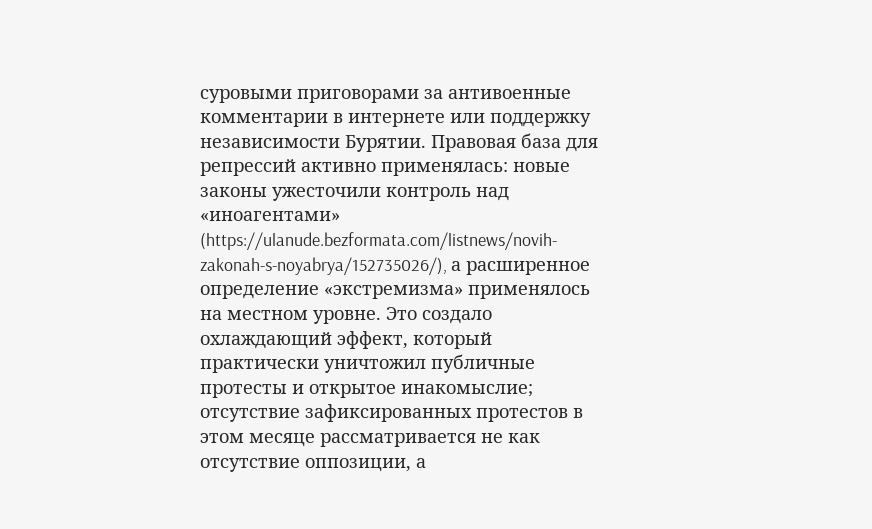суровыми приговорами за антивоенные комментарии в интернете или поддержку независимости Бурятии. Правовая база для репрессий активно применялась: новые законы ужесточили контроль над «иноагентами» (https://ulanude.bezformata.com/listnews/novih-zakonah-s-noyabrya/152735026/), а расширенное определение «экстремизма» применялось на местном уровне. Это создало охлаждающий эффект, который практически уничтожил публичные протесты и открытое инакомыслие; отсутствие зафиксированных протестов в этом месяце рассматривается не как отсутствие оппозиции, а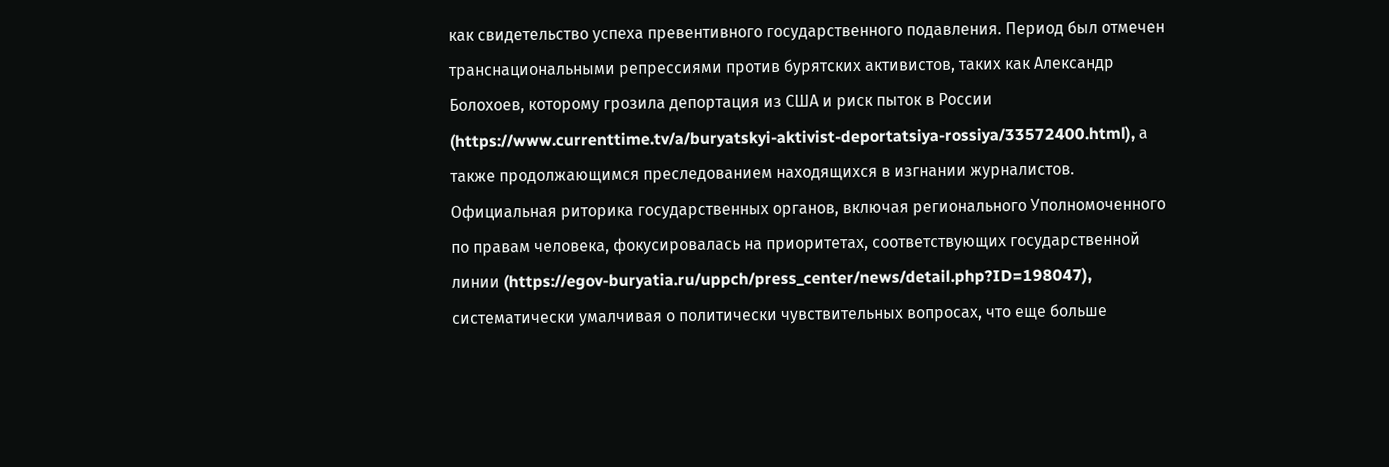как свидетельство успеха превентивного государственного подавления. Период был отмечен транснациональными репрессиями против бурятских активистов, таких как Александр Болохоев, которому грозила депортация из США и риск пыток в России (https://www.currenttime.tv/a/buryatskyi-aktivist-deportatsiya-rossiya/33572400.html), а также продолжающимся преследованием находящихся в изгнании журналистов. Официальная риторика государственных органов, включая регионального Уполномоченного по правам человека, фокусировалась на приоритетах, соответствующих государственной линии (https://egov-buryatia.ru/uppch/press_center/news/detail.php?ID=198047), систематически умалчивая о политически чувствительных вопросах, что еще больше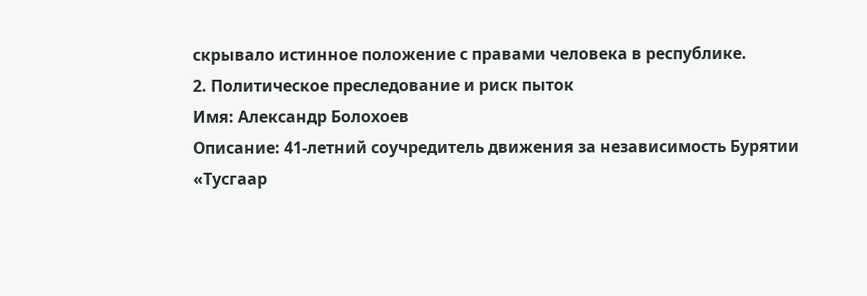скрывало истинное положение с правами человека в республике.
2. Политическое преследование и риск пыток
Имя: Александр Болохоев
Описание: 41-летний соучредитель движения за независимость Бурятии «Тусгаар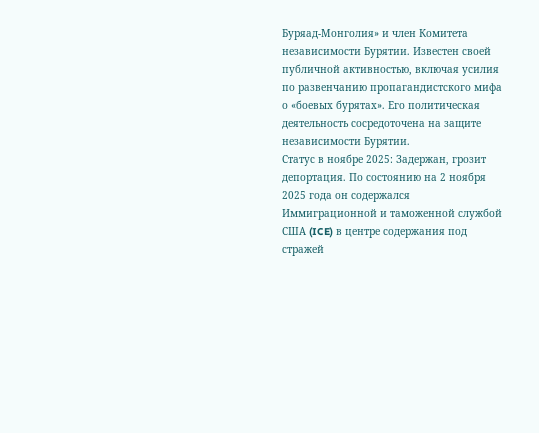Буряад-Монголия» и член Комитета независимости Бурятии. Известен своей публичной активностью, включая усилия по развенчанию пропагандистского мифа о «боевых бурятах». Его политическая деятельность сосредоточена на защите независимости Бурятии.
Статус в ноябре 2025: Задержан, грозит депортация. По состоянию на 2 ноября 2025 года он содержался Иммиграционной и таможенной службой США (ICE) в центре содержания под стражей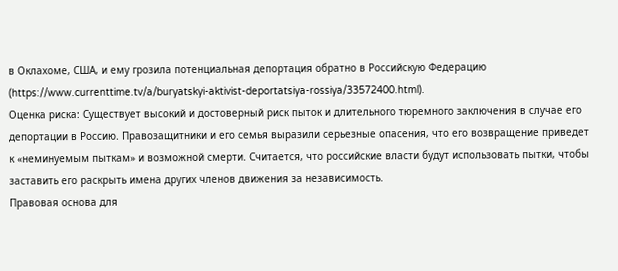в Оклахоме, США, и ему грозила потенциальная депортация обратно в Российскую Федерацию (https://www.currenttime.tv/a/buryatskyi-aktivist-deportatsiya-rossiya/33572400.html).
Оценка риска: Существует высокий и достоверный риск пыток и длительного тюремного заключения в случае его депортации в Россию. Правозащитники и его семья выразили серьезные опасения, что его возвращение приведет к «неминуемым пыткам» и возможной смерти. Считается, что российские власти будут использовать пытки, чтобы заставить его раскрыть имена других членов движения за независимость.
Правовая основа для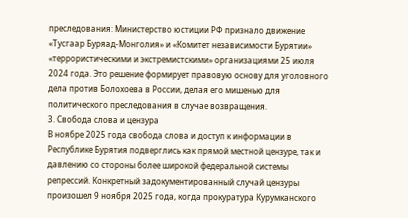преследования: Министерство юстиции РФ признало движение «Тусгаар Буряад-Монголия» и «Комитет независимости Бурятии» «террористическими и экстремистскими» организациями 25 июля 2024 года. Это решение формирует правовую основу для уголовного дела против Болохоева в России, делая его мишенью для политического преследования в случае возвращения.
3. Свобода слова и цензура
В ноябре 2025 года свобода слова и доступ к информации в Республике Бурятия подверглись как прямой местной цензуре, так и давлению со стороны более широкой федеральной системы репрессий. Конкретный задокументированный случай цензуры произошел 9 ноября 2025 года, когда прокуратура Курумканского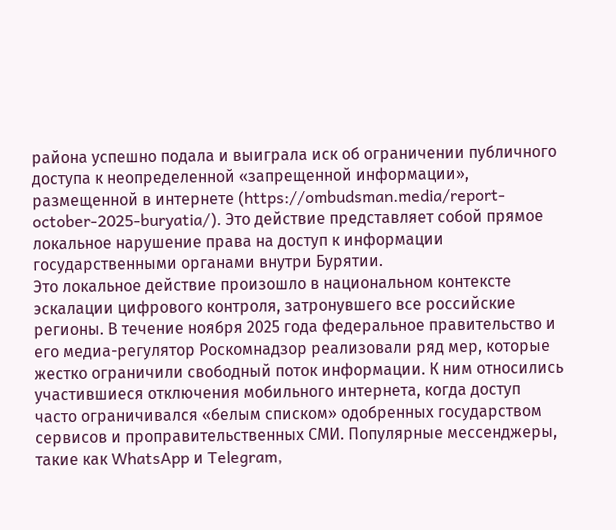района успешно подала и выиграла иск об ограничении публичного доступа к неопределенной «запрещенной информации», размещенной в интернете (https://ombudsman.media/report-october-2025-buryatia/). Это действие представляет собой прямое локальное нарушение права на доступ к информации государственными органами внутри Бурятии.
Это локальное действие произошло в национальном контексте эскалации цифрового контроля, затронувшего все российские регионы. В течение ноября 2025 года федеральное правительство и его медиа-регулятор Роскомнадзор реализовали ряд мер, которые жестко ограничили свободный поток информации. К ним относились участившиеся отключения мобильного интернета, когда доступ часто ограничивался «белым списком» одобренных государством сервисов и проправительственных СМИ. Популярные мессенджеры, такие как WhatsApp и Telegram,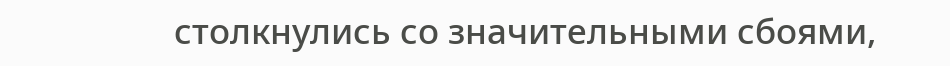столкнулись со значительными сбоями,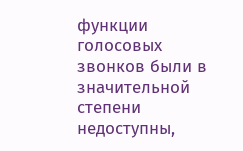функции голосовых звонков были в значительной степени недоступны,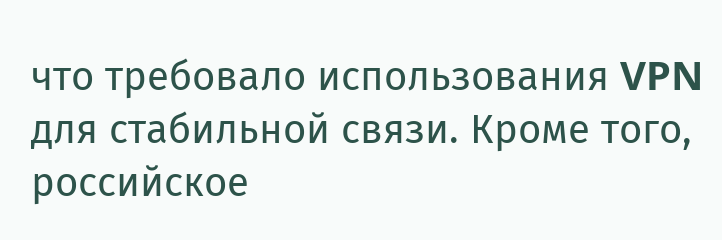что требовало использования VPN для стабильной связи. Кроме того, российское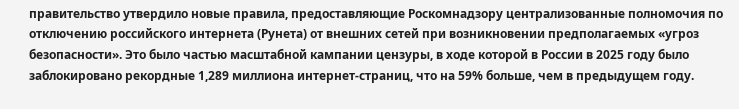правительство утвердило новые правила, предоставляющие Роскомнадзору централизованные полномочия по отключению российского интернета (Рунета) от внешних сетей при возникновении предполагаемых «угроз безопасности». Это было частью масштабной кампании цензуры, в ходе которой в России в 2025 году было заблокировано рекордные 1,289 миллиона интернет-страниц, что на 59% больше, чем в предыдущем году.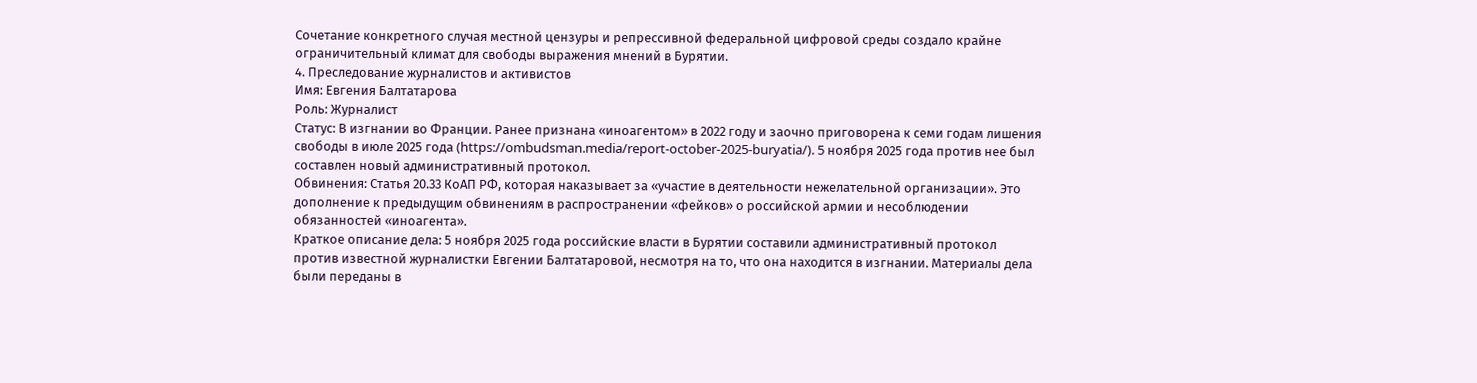Сочетание конкретного случая местной цензуры и репрессивной федеральной цифровой среды создало крайне ограничительный климат для свободы выражения мнений в Бурятии.
4. Преследование журналистов и активистов
Имя: Евгения Балтатарова
Роль: Журналист
Статус: В изгнании во Франции. Ранее признана «иноагентом» в 2022 году и заочно приговорена к семи годам лишения свободы в июле 2025 года (https://ombudsman.media/report-october-2025-buryatia/). 5 ноября 2025 года против нее был составлен новый административный протокол.
Обвинения: Статья 20.33 КоАП РФ, которая наказывает за «участие в деятельности нежелательной организации». Это дополнение к предыдущим обвинениям в распространении «фейков» о российской армии и несоблюдении обязанностей «иноагента».
Краткое описание дела: 5 ноября 2025 года российские власти в Бурятии составили административный протокол против известной журналистки Евгении Балтатаровой, несмотря на то, что она находится в изгнании. Материалы дела были переданы в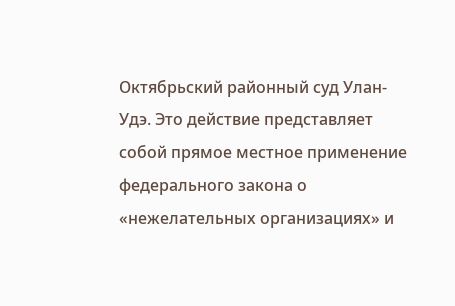Октябрьский районный суд Улан-Удэ. Это действие представляет собой прямое местное применение федерального закона о «нежелательных организациях» и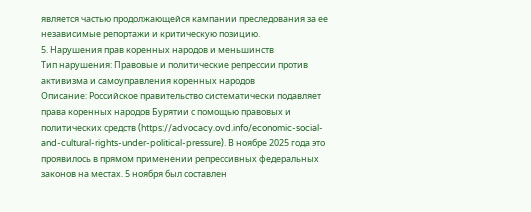является частью продолжающейся кампании преследования за ее независимые репортажи и критическую позицию.
5. Нарушения прав коренных народов и меньшинств
Тип нарушения: Правовые и политические репрессии против активизма и самоуправления коренных народов
Описание: Российское правительство систематически подавляет права коренных народов Бурятии с помощью правовых и политических средств (https://advocacy.ovd.info/economic-social-and-cultural-rights-under-political-pressure). В ноябре 2025 года это проявилось в прямом применении репрессивных федеральных законов на местах. 5 ноября был составлен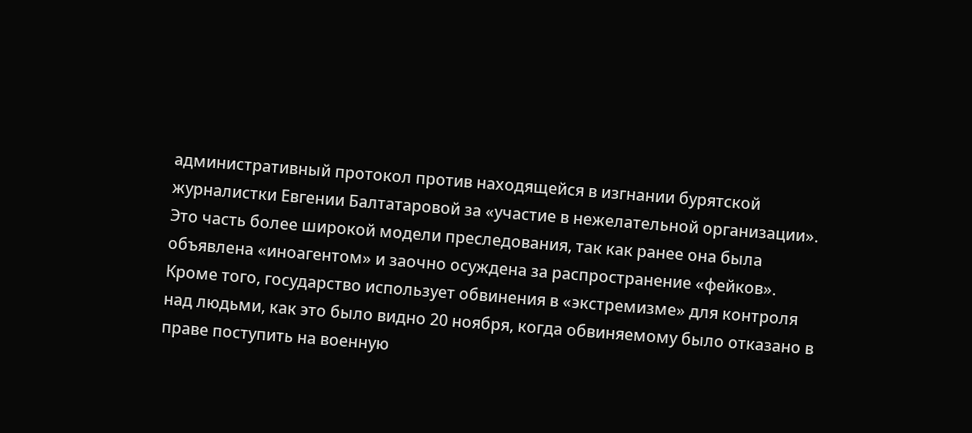административный протокол против находящейся в изгнании бурятской журналистки Евгении Балтатаровой за «участие в нежелательной организации». Это часть более широкой модели преследования, так как ранее она была объявлена «иноагентом» и заочно осуждена за распространение «фейков». Кроме того, государство использует обвинения в «экстремизме» для контроля над людьми, как это было видно 20 ноября, когда обвиняемому было отказано в праве поступить на военную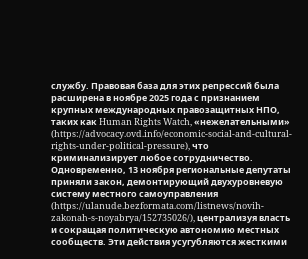службу. Правовая база для этих репрессий была расширена в ноябре 2025 года с признанием крупных международных правозащитных НПО, таких как Human Rights Watch, «нежелательными» (https://advocacy.ovd.info/economic-social-and-cultural-rights-under-political-pressure), что криминализирует любое сотрудничество. Одновременно, 13 ноября региональные депутаты приняли закон, демонтирующий двухуровневую систему местного самоуправления (https://ulanude.bezformata.com/listnews/novih-zakonah-s-noyabrya/152735026/), централизуя власть и сокращая политическую автономию местных сообществ. Эти действия усугубляются жесткими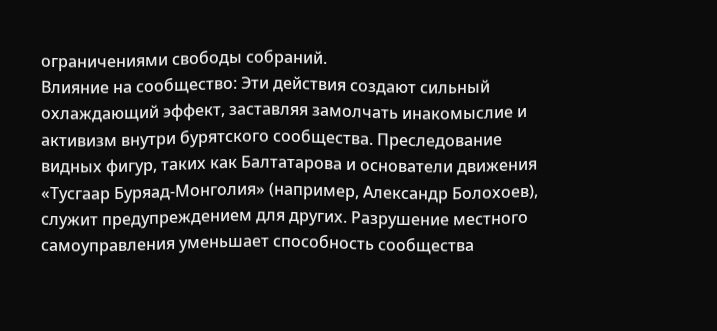ограничениями свободы собраний.
Влияние на сообщество: Эти действия создают сильный охлаждающий эффект, заставляя замолчать инакомыслие и активизм внутри бурятского сообщества. Преследование видных фигур, таких как Балтатарова и основатели движения «Тусгаар Буряад-Монголия» (например, Александр Болохоев), служит предупреждением для других. Разрушение местного самоуправления уменьшает способность сообщества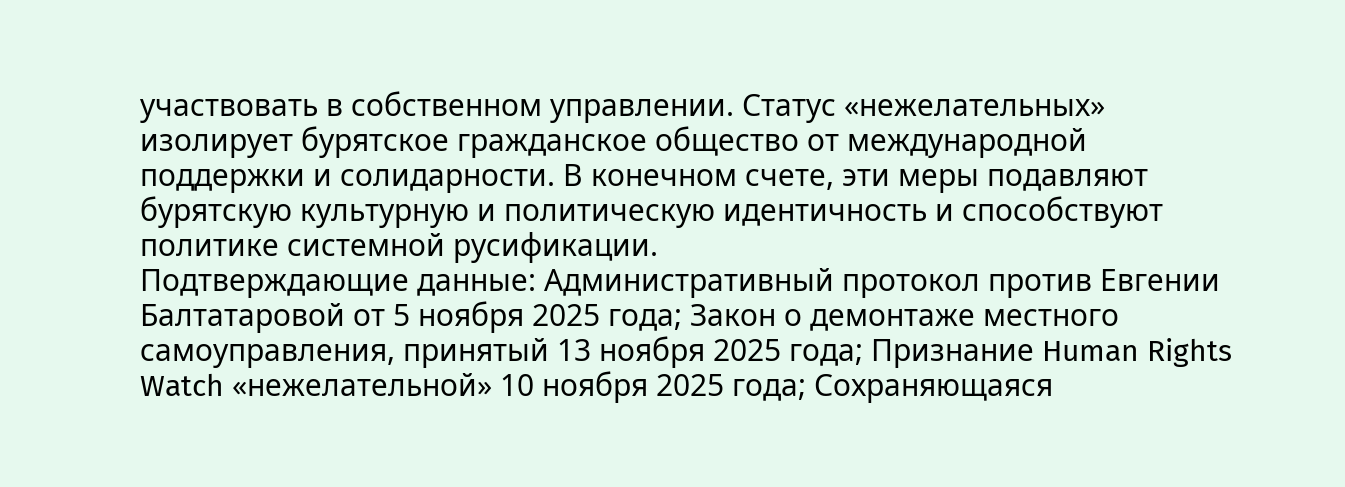участвовать в собственном управлении. Статус «нежелательных» изолирует бурятское гражданское общество от международной поддержки и солидарности. В конечном счете, эти меры подавляют бурятскую культурную и политическую идентичность и способствуют политике системной русификации.
Подтверждающие данные: Административный протокол против Евгении Балтатаровой от 5 ноября 2025 года; Закон о демонтаже местного самоуправления, принятый 13 ноября 2025 года; Признание Human Rights Watch «нежелательной» 10 ноября 2025 года; Сохраняющаяся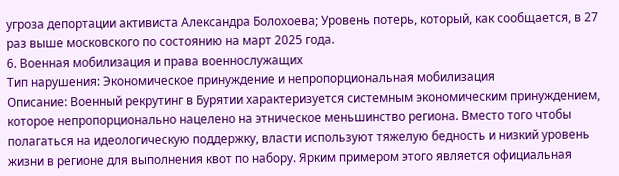угроза депортации активиста Александра Болохоева; Уровень потерь, который, как сообщается, в 27 раз выше московского по состоянию на март 2025 года.
6. Военная мобилизация и права военнослужащих
Тип нарушения: Экономическое принуждение и непропорциональная мобилизация
Описание: Военный рекрутинг в Бурятии характеризуется системным экономическим принуждением, которое непропорционально нацелено на этническое меньшинство региона. Вместо того чтобы полагаться на идеологическую поддержку, власти используют тяжелую бедность и низкий уровень жизни в регионе для выполнения квот по набору. Ярким примером этого является официальная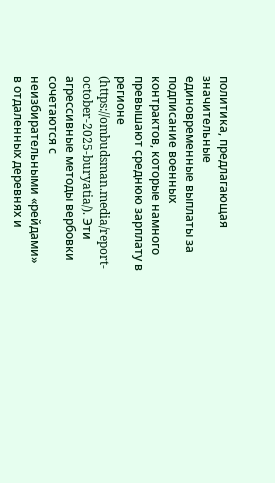политика, предлагающая значительные единовременные выплаты за подписание военных контрактов, которые намного превышают среднюю зарплату в регионе (https://ombudsman.media/report-october-2025-buryatia/). Эти агрессивные методы вербовки сочетаются с неизбирательными «рейдами» в отдаленных деревнях и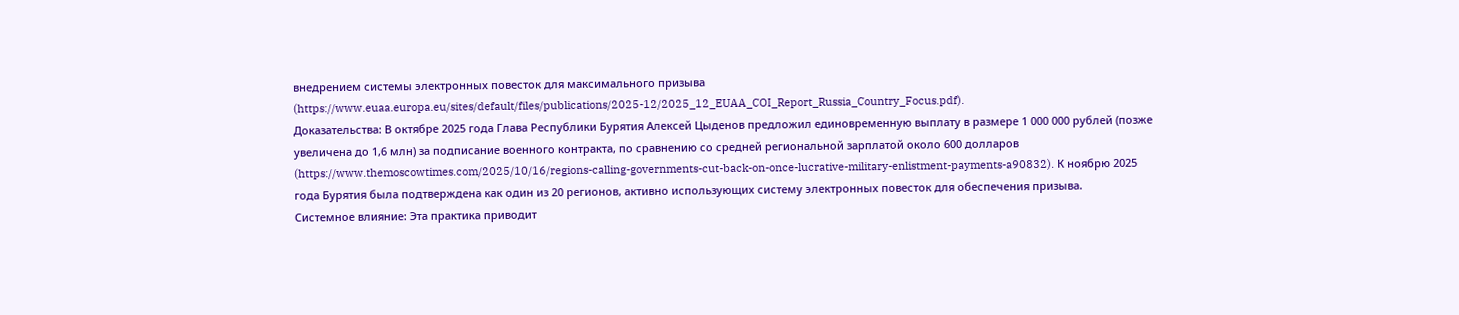внедрением системы электронных повесток для максимального призыва (https://www.euaa.europa.eu/sites/default/files/publications/2025-12/2025_12_EUAA_COI_Report_Russia_Country_Focus.pdf).
Доказательства: В октябре 2025 года Глава Республики Бурятия Алексей Цыденов предложил единовременную выплату в размере 1 000 000 рублей (позже увеличена до 1,6 млн) за подписание военного контракта, по сравнению со средней региональной зарплатой около 600 долларов (https://www.themoscowtimes.com/2025/10/16/regions-calling-governments-cut-back-on-once-lucrative-military-enlistment-payments-a90832). К ноябрю 2025 года Бурятия была подтверждена как один из 20 регионов, активно использующих систему электронных повесток для обеспечения призыва.
Системное влияние: Эта практика приводит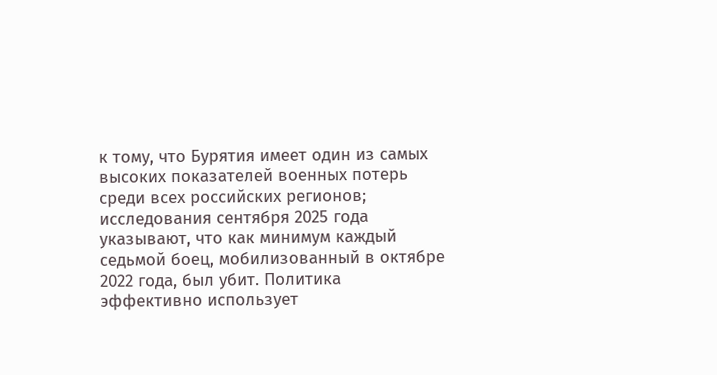к тому, что Бурятия имеет один из самых высоких показателей военных потерь среди всех российских регионов; исследования сентября 2025 года указывают, что как минимум каждый седьмой боец, мобилизованный в октябре 2022 года, был убит. Политика эффективно использует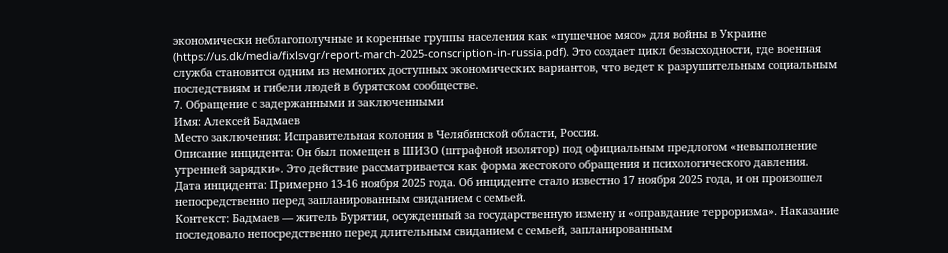экономически неблагополучные и коренные группы населения как «пушечное мясо» для войны в Украине (https://us.dk/media/fixlsvgr/report-march-2025-conscription-in-russia.pdf). Это создает цикл безысходности, где военная служба становится одним из немногих доступных экономических вариантов, что ведет к разрушительным социальным последствиям и гибели людей в бурятском сообществе.
7. Обращение с задержанными и заключенными
Имя: Алексей Бадмаев
Место заключения: Исправительная колония в Челябинской области, Россия.
Описание инцидента: Он был помещен в ШИЗО (штрафной изолятор) под официальным предлогом «невыполнение утренней зарядки». Это действие рассматривается как форма жестокого обращения и психологического давления.
Дата инцидента: Примерно 13-16 ноября 2025 года. Об инциденте стало известно 17 ноября 2025 года, и он произошел непосредственно перед запланированным свиданием с семьей.
Контекст: Бадмаев — житель Бурятии, осужденный за государственную измену и «оправдание терроризма». Наказание последовало непосредственно перед длительным свиданием с семьей, запланированным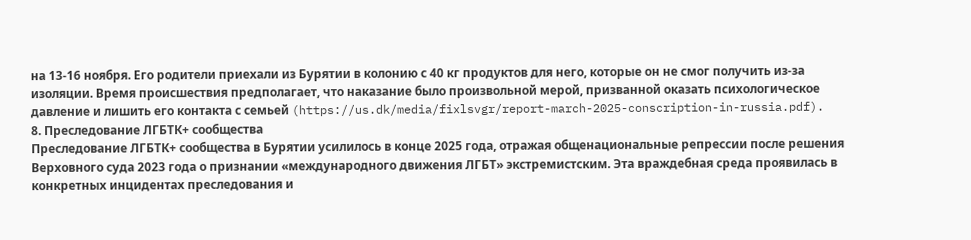на 13-16 ноября. Его родители приехали из Бурятии в колонию с 40 кг продуктов для него, которые он не смог получить из-за изоляции. Время происшествия предполагает, что наказание было произвольной мерой, призванной оказать психологическое давление и лишить его контакта с семьей (https://us.dk/media/fixlsvgr/report-march-2025-conscription-in-russia.pdf).
8. Преследование ЛГБТК+ сообщества
Преследование ЛГБТК+ сообщества в Бурятии усилилось в конце 2025 года, отражая общенациональные репрессии после решения Верховного суда 2023 года о признании «международного движения ЛГБТ» экстремистским. Эта враждебная среда проявилась в конкретных инцидентах преследования и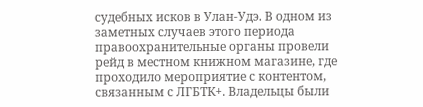судебных исков в Улан-Удэ. В одном из заметных случаев этого периода правоохранительные органы провели рейд в местном книжном магазине, где проходило мероприятие с контентом, связанным с ЛГБТК+. Владельцы были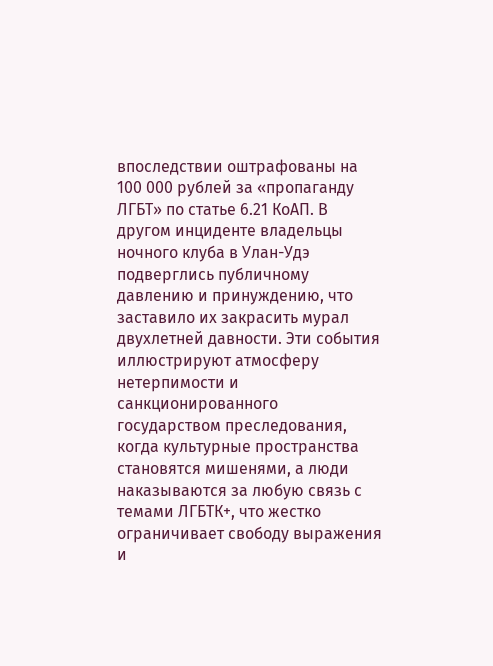впоследствии оштрафованы на 100 000 рублей за «пропаганду ЛГБТ» по статье 6.21 КоАП. В другом инциденте владельцы ночного клуба в Улан-Удэ подверглись публичному давлению и принуждению, что заставило их закрасить мурал двухлетней давности. Эти события иллюстрируют атмосферу нетерпимости и санкционированного государством преследования, когда культурные пространства становятся мишенями, а люди наказываются за любую связь с темами ЛГБТК+, что жестко ограничивает свободу выражения и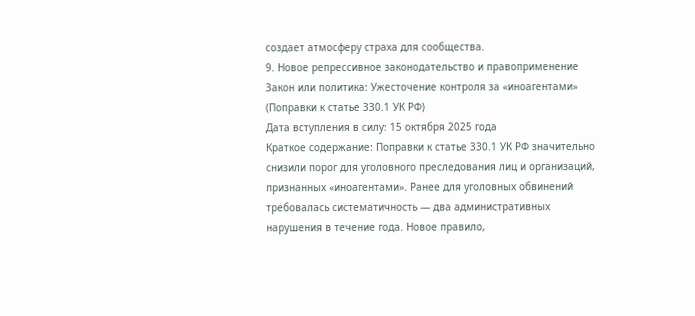создает атмосферу страха для сообщества.
9. Новое репрессивное законодательство и правоприменение
Закон или политика: Ужесточение контроля за «иноагентами» (Поправки к статье 330.1 УК РФ)
Дата вступления в силу: 15 октября 2025 года
Краткое содержание: Поправки к статье 330.1 УК РФ значительно снизили порог для уголовного преследования лиц и организаций, признанных «иноагентами». Ранее для уголовных обвинений требовалась систематичность — два административных нарушения в течение года. Новое правило,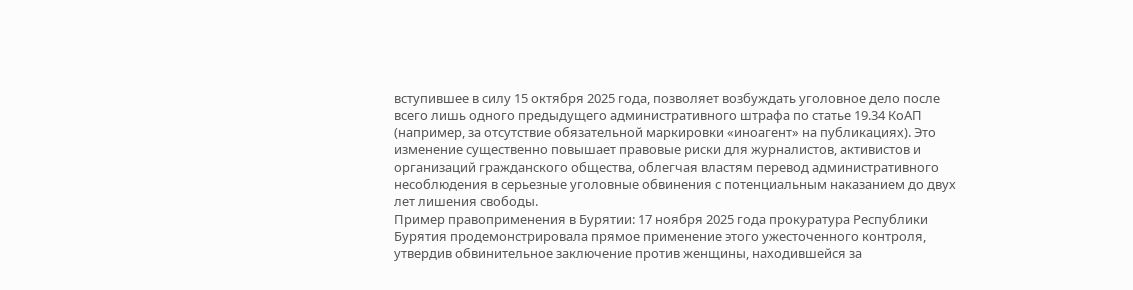вступившее в силу 15 октября 2025 года, позволяет возбуждать уголовное дело после всего лишь одного предыдущего административного штрафа по статье 19.34 КоАП (например, за отсутствие обязательной маркировки «иноагент» на публикациях). Это изменение существенно повышает правовые риски для журналистов, активистов и организаций гражданского общества, облегчая властям перевод административного несоблюдения в серьезные уголовные обвинения с потенциальным наказанием до двух лет лишения свободы.
Пример правоприменения в Бурятии: 17 ноября 2025 года прокуратура Республики Бурятия продемонстрировала прямое применение этого ужесточенного контроля, утвердив обвинительное заключение против женщины, находившейся за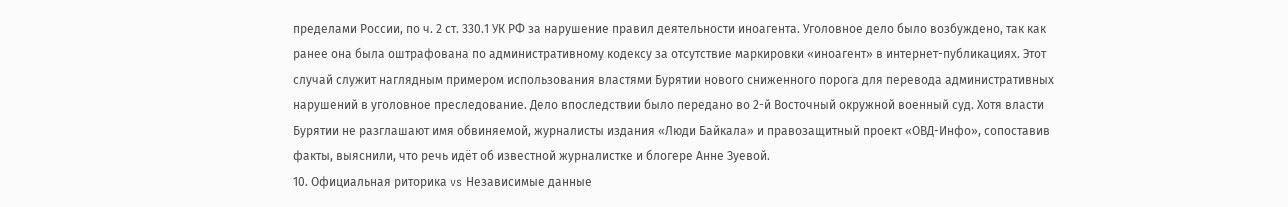пределами России, по ч. 2 ст. 330.1 УК РФ за нарушение правил деятельности иноагента. Уголовное дело было возбуждено, так как ранее она была оштрафована по административному кодексу за отсутствие маркировки «иноагент» в интернет-публикациях. Этот случай служит наглядным примером использования властями Бурятии нового сниженного порога для перевода административных нарушений в уголовное преследование. Дело впоследствии было передано во 2-й Восточный окружной военный суд. Хотя власти Бурятии не разглашают имя обвиняемой, журналисты издания «Люди Байкала» и правозащитный проект «ОВД-Инфо», сопоставив факты, выяснили, что речь идёт об известной журналистке и блогере Анне Зуевой.
10. Официальная риторика vs Независимые данные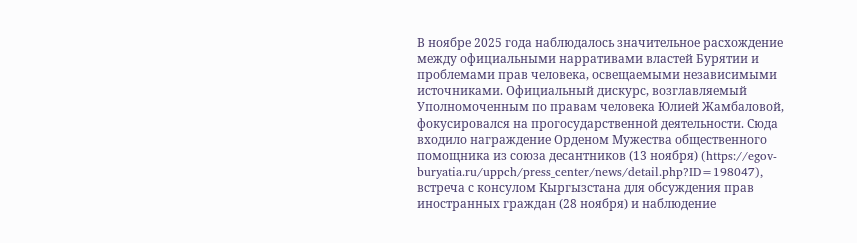В ноябре 2025 года наблюдалось значительное расхождение между официальными нарративами властей Бурятии и проблемами прав человека, освещаемыми независимыми источниками. Официальный дискурс, возглавляемый Уполномоченным по правам человека Юлией Жамбаловой, фокусировался на прогосударственной деятельности. Сюда входило награждение Орденом Мужества общественного помощника из союза десантников (13 ноября) (https://egov-buryatia.ru/uppch/press_center/news/detail.php?ID=198047), встреча с консулом Кыргызстана для обсуждения прав иностранных граждан (28 ноября) и наблюдение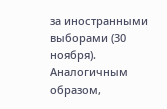за иностранными выборами (30 ноября). Аналогичным образом,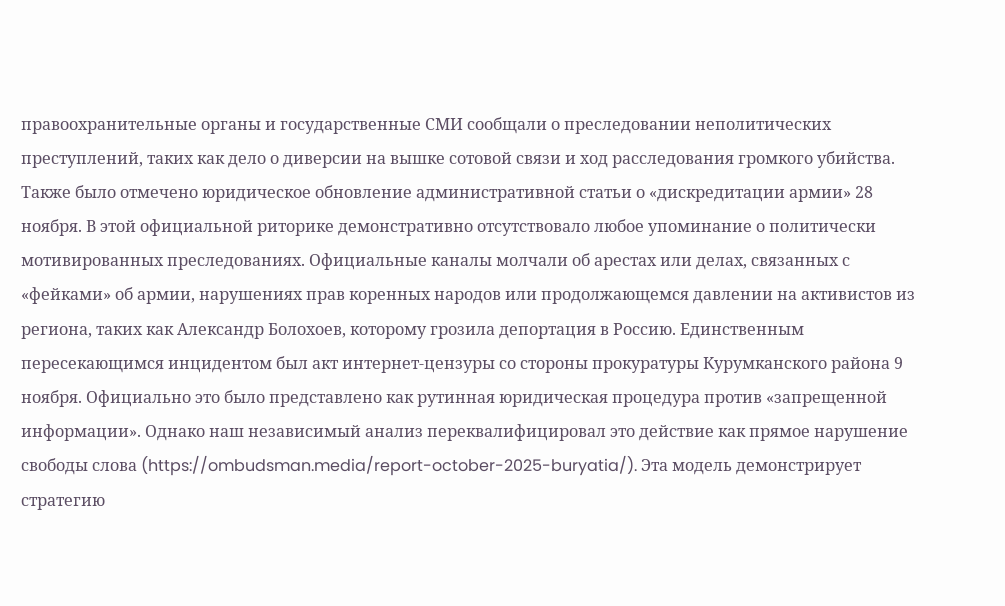правоохранительные органы и государственные СМИ сообщали о преследовании неполитических преступлений, таких как дело о диверсии на вышке сотовой связи и ход расследования громкого убийства. Также было отмечено юридическое обновление административной статьи о «дискредитации армии» 28 ноября. В этой официальной риторике демонстративно отсутствовало любое упоминание о политически мотивированных преследованиях. Официальные каналы молчали об арестах или делах, связанных с «фейками» об армии, нарушениях прав коренных народов или продолжающемся давлении на активистов из региона, таких как Александр Болохоев, которому грозила депортация в Россию. Единственным пересекающимся инцидентом был акт интернет-цензуры со стороны прокуратуры Курумканского района 9 ноября. Официально это было представлено как рутинная юридическая процедура против «запрещенной информации». Однако наш независимый анализ переквалифицировал это действие как прямое нарушение свободы слова (https://ombudsman.media/report-october-2025-buryatia/). Эта модель демонстрирует стратегию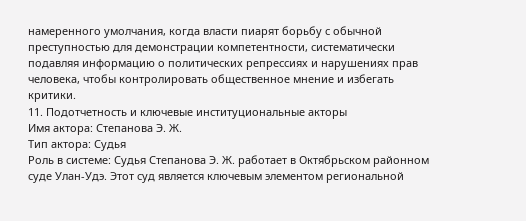намеренного умолчания, когда власти пиарят борьбу с обычной преступностью для демонстрации компетентности, систематически подавляя информацию о политических репрессиях и нарушениях прав человека, чтобы контролировать общественное мнение и избегать критики.
11. Подотчетность и ключевые институциональные акторы
Имя актора: Степанова Э. Ж.
Тип актора: Судья
Роль в системе: Судья Степанова Э. Ж. работает в Октябрьском районном суде Улан-Удэ. Этот суд является ключевым элементом региональной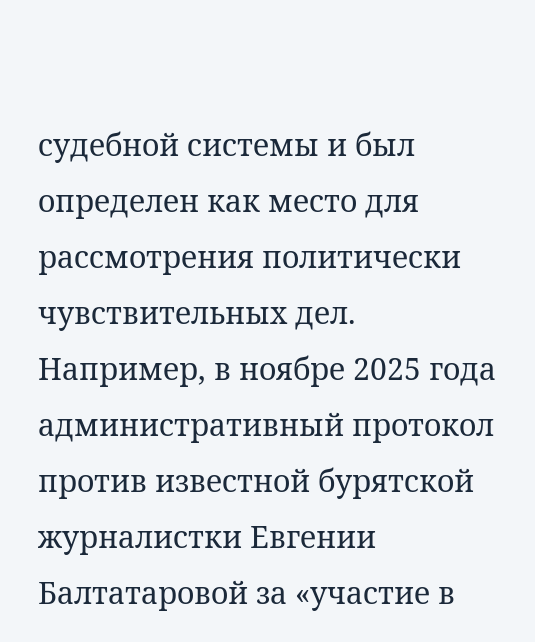судебной системы и был определен как место для рассмотрения политически чувствительных дел. Например, в ноябре 2025 года административный протокол против известной бурятской журналистки Евгении Балтатаровой за «участие в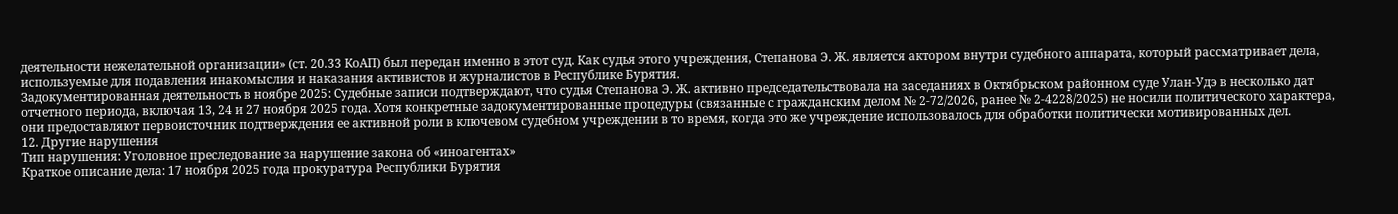деятельности нежелательной организации» (ст. 20.33 КоАП) был передан именно в этот суд. Как судья этого учреждения, Степанова Э. Ж. является актором внутри судебного аппарата, который рассматривает дела, используемые для подавления инакомыслия и наказания активистов и журналистов в Республике Бурятия.
Задокументированная деятельность в ноябре 2025: Судебные записи подтверждают, что судья Степанова Э. Ж. активно председательствовала на заседаниях в Октябрьском районном суде Улан-Удэ в несколько дат отчетного периода, включая 13, 24 и 27 ноября 2025 года. Хотя конкретные задокументированные процедуры (связанные с гражданским делом № 2-72/2026, ранее № 2-4228/2025) не носили политического характера, они предоставляют первоисточник подтверждения ее активной роли в ключевом судебном учреждении в то время, когда это же учреждение использовалось для обработки политически мотивированных дел.
12. Другие нарушения
Тип нарушения: Уголовное преследование за нарушение закона об «иноагентах»
Краткое описание дела: 17 ноября 2025 года прокуратура Республики Бурятия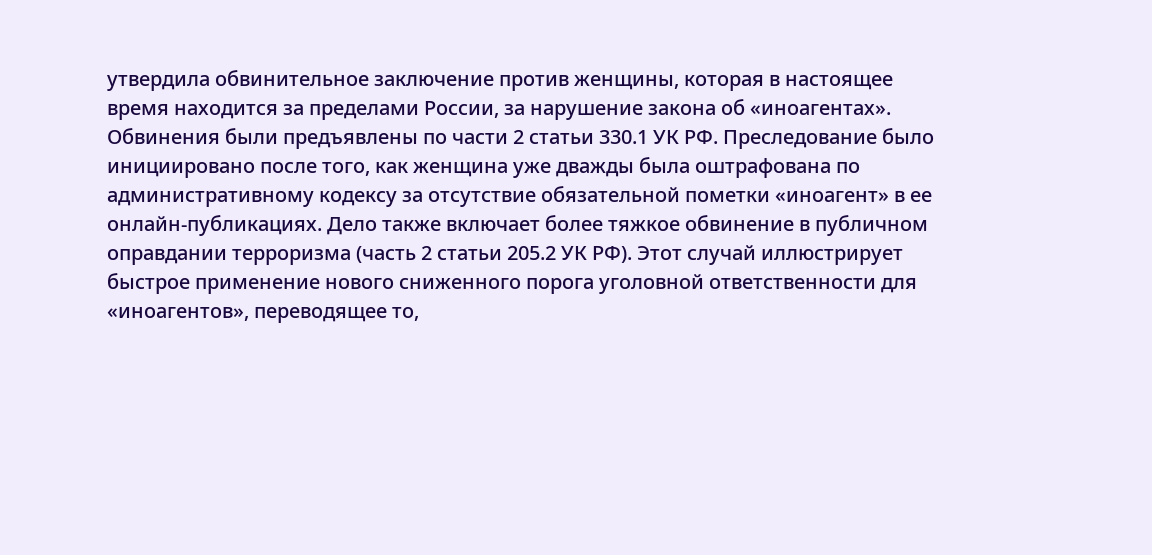утвердила обвинительное заключение против женщины, которая в настоящее время находится за пределами России, за нарушение закона об «иноагентах». Обвинения были предъявлены по части 2 статьи 330.1 УК РФ. Преследование было инициировано после того, как женщина уже дважды была оштрафована по административному кодексу за отсутствие обязательной пометки «иноагент» в ее онлайн-публикациях. Дело также включает более тяжкое обвинение в публичном оправдании терроризма (часть 2 статьи 205.2 УК РФ). Этот случай иллюстрирует быстрое применение нового сниженного порога уголовной ответственности для «иноагентов», переводящее то,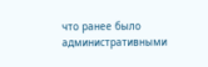что ранее было административными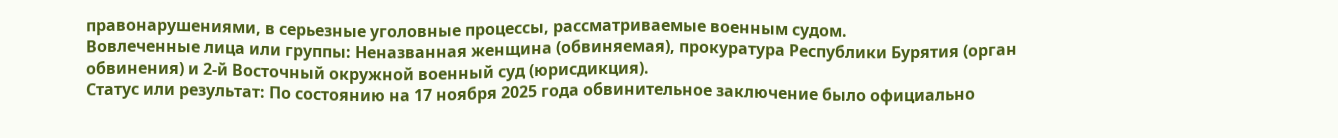правонарушениями, в серьезные уголовные процессы, рассматриваемые военным судом.
Вовлеченные лица или группы: Неназванная женщина (обвиняемая), прокуратура Республики Бурятия (орган обвинения) и 2-й Восточный окружной военный суд (юрисдикция).
Статус или результат: По состоянию на 17 ноября 2025 года обвинительное заключение было официально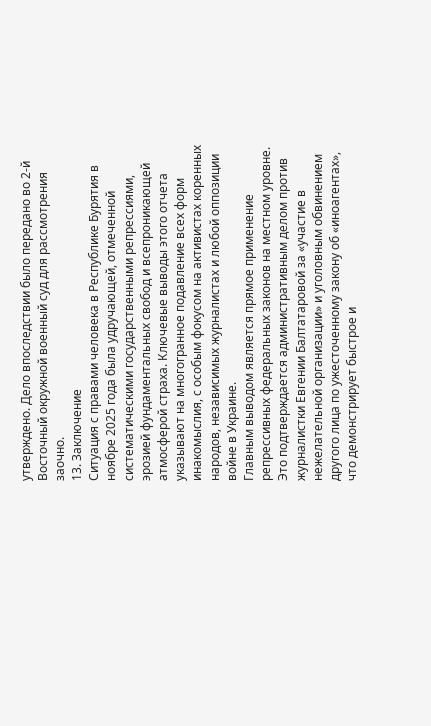утверждено. Дело впоследствии было передано во 2-й Восточный окружной военный суд для рассмотрения заочно.
13. Заключение
Ситуация с правами человека в Республике Бурятия в ноябре 2025 года была удручающей, отмеченной систематическими государственными репрессиями, эрозией фундаментальных свобод и всепроникающей атмосферой страха. Ключевые выводы этого отчета указывают на многогранное подавление всех форм инакомыслия, с особым фокусом на активистах коренных народов, независимых журналистах и любой оппозиции войне в Украине.
Главным выводом является прямое применение репрессивных федеральных законов на местном уровне. Это подтверждается административным делом против журналистки Евгении Балтатаровой за «участие в нежелательной организации» и уголовным обвинением другого лица по ужесточенному закону об «иноагентах», что демонстрирует быстрое и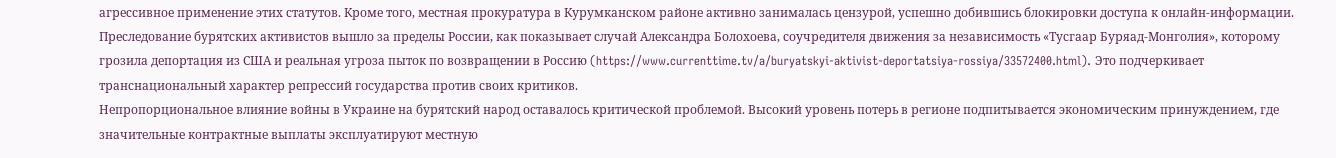агрессивное применение этих статутов. Кроме того, местная прокуратура в Курумканском районе активно занималась цензурой, успешно добившись блокировки доступа к онлайн-информации.
Преследование бурятских активистов вышло за пределы России, как показывает случай Александра Болохоева, соучредителя движения за независимость «Тусгаар Буряад-Монголия», которому грозила депортация из США и реальная угроза пыток по возвращении в Россию (https://www.currenttime.tv/a/buryatskyi-aktivist-deportatsiya-rossiya/33572400.html). Это подчеркивает транснациональный характер репрессий государства против своих критиков.
Непропорциональное влияние войны в Украине на бурятский народ оставалось критической проблемой. Высокий уровень потерь в регионе подпитывается экономическим принуждением, где значительные контрактные выплаты эксплуатируют местную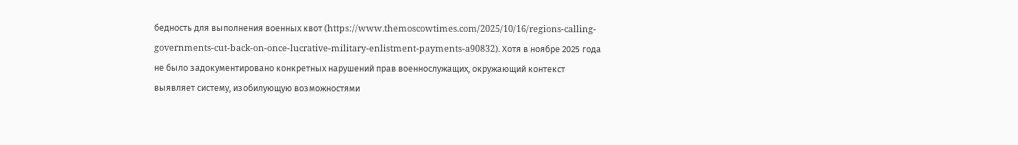бедность для выполнения военных квот (https://www.themoscowtimes.com/2025/10/16/regions-calling-governments-cut-back-on-once-lucrative-military-enlistment-payments-a90832). Хотя в ноябре 2025 года не было задокументировано конкретных нарушений прав военнослужащих, окружающий контекст выявляет систему, изобилующую возможностями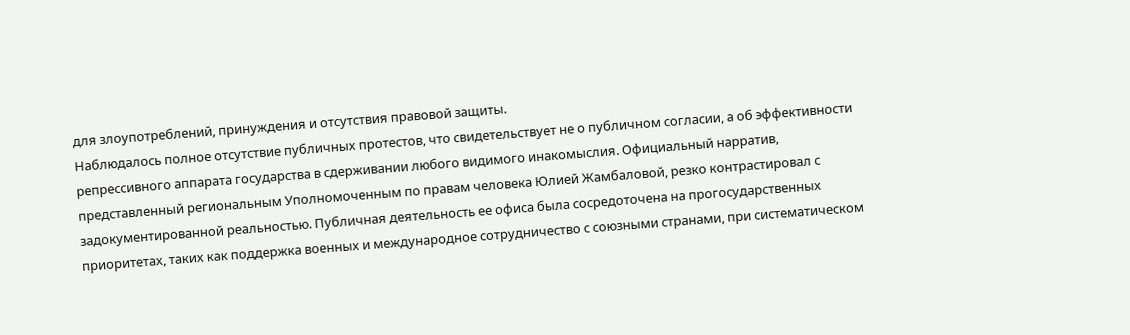для злоупотреблений, принуждения и отсутствия правовой защиты.
Наблюдалось полное отсутствие публичных протестов, что свидетельствует не о публичном согласии, а об эффективности репрессивного аппарата государства в сдерживании любого видимого инакомыслия. Официальный нарратив, представленный региональным Уполномоченным по правам человека Юлией Жамбаловой, резко контрастировал с задокументированной реальностью. Публичная деятельность ее офиса была сосредоточена на прогосударственных приоритетах, таких как поддержка военных и международное сотрудничество с союзными странами, при систематическом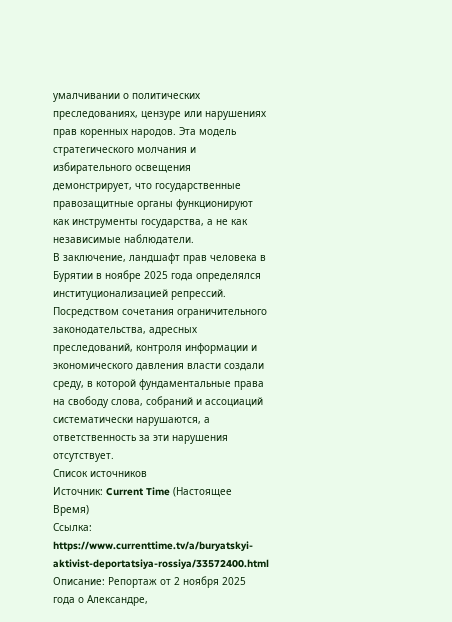умалчивании о политических преследованиях, цензуре или нарушениях прав коренных народов. Эта модель стратегического молчания и избирательного освещения демонстрирует, что государственные правозащитные органы функционируют как инструменты государства, а не как независимые наблюдатели.
В заключение, ландшафт прав человека в Бурятии в ноябре 2025 года определялся институционализацией репрессий. Посредством сочетания ограничительного законодательства, адресных преследований, контроля информации и экономического давления власти создали среду, в которой фундаментальные права на свободу слова, собраний и ассоциаций систематически нарушаются, а ответственность за эти нарушения отсутствует.
Список источников
Источник: Current Time (Настоящее Время)
Ссылка: https://www.currenttime.tv/a/buryatskyi-aktivist-deportatsiya-rossiya/33572400.html
Описание: Репортаж от 2 ноября 2025 года о Александре,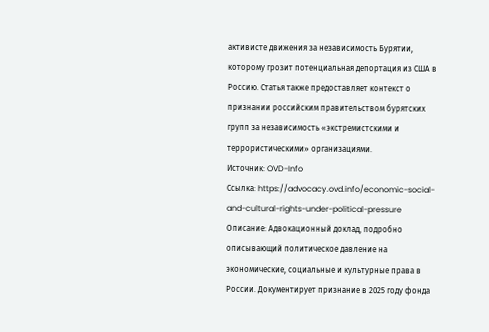активисте движения за независимость Бурятии, которому грозит потенциальная депортация из США в Россию. Статья также предоставляет контекст о признании российским правительством бурятских групп за независимость «экстремистскими и террористическими» организациями.
Источник: OVD-Info
Ссылка: https://advocacy.ovd.info/economic-social-and-cultural-rights-under-political-pressure
Описание: Адвокационный доклад, подробно описывающий политическое давление на экономические, социальные и культурные права в России. Документирует признание в 2025 году фонда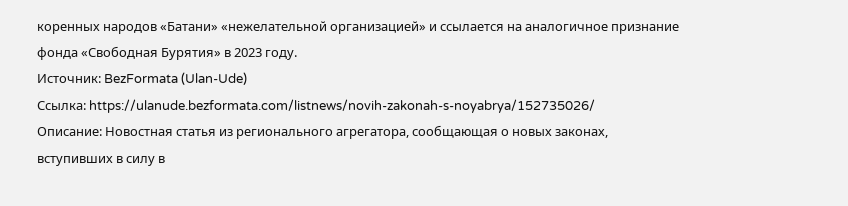коренных народов «Батани» «нежелательной организацией» и ссылается на аналогичное признание фонда «Свободная Бурятия» в 2023 году.
Источник: BezFormata (Ulan-Ude)
Ссылка: https://ulanude.bezformata.com/listnews/novih-zakonah-s-noyabrya/152735026/
Описание: Новостная статья из регионального агрегатора, сообщающая о новых законах, вступивших в силу в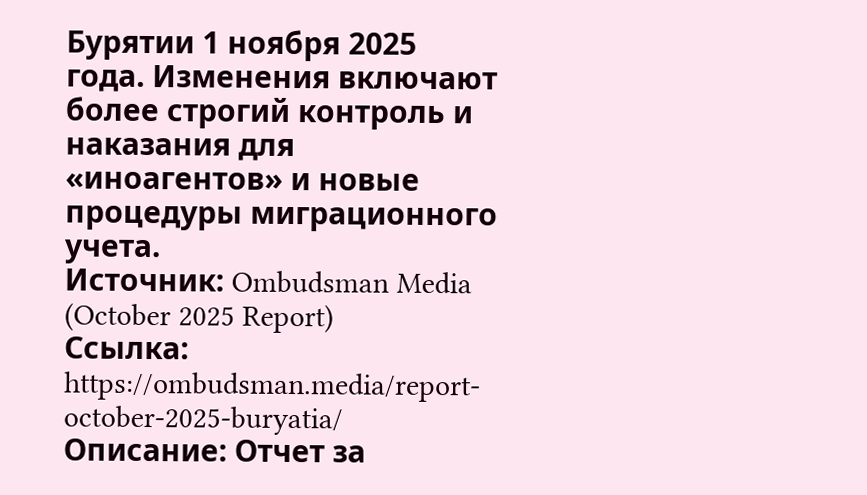Бурятии 1 ноября 2025 года. Изменения включают более строгий контроль и наказания для «иноагентов» и новые процедуры миграционного учета.
Источник: Ombudsman Media (October 2025 Report)
Ссылка: https://ombudsman.media/report-october-2025-buryatia/
Описание: Отчет за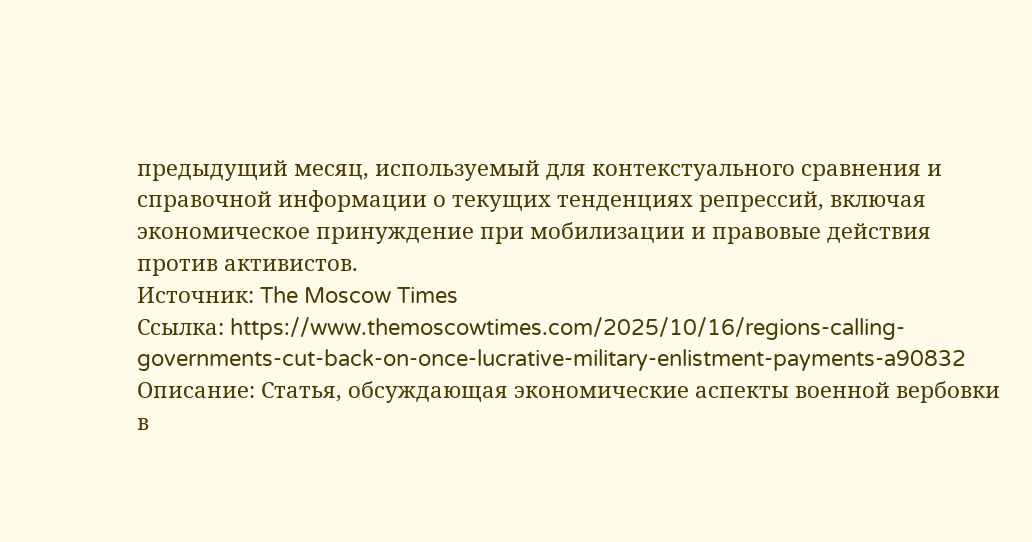предыдущий месяц, используемый для контекстуального сравнения и справочной информации о текущих тенденциях репрессий, включая экономическое принуждение при мобилизации и правовые действия против активистов.
Источник: The Moscow Times
Ссылка: https://www.themoscowtimes.com/2025/10/16/regions-calling-governments-cut-back-on-once-lucrative-military-enlistment-payments-a90832
Описание: Статья, обсуждающая экономические аспекты военной вербовки в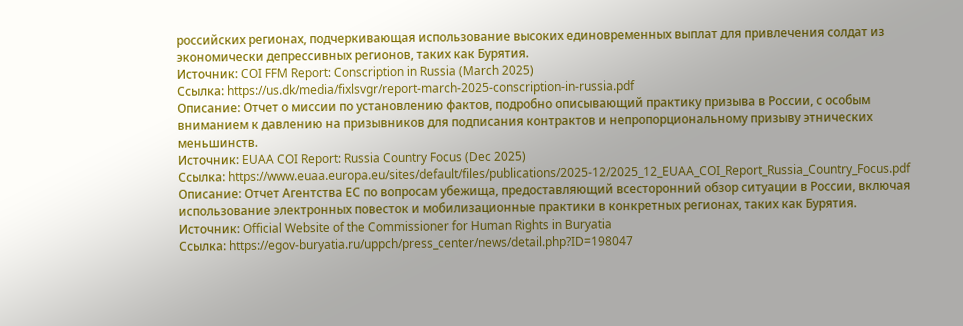российских регионах, подчеркивающая использование высоких единовременных выплат для привлечения солдат из экономически депрессивных регионов, таких как Бурятия.
Источник: COI FFM Report: Conscription in Russia (March 2025)
Ссылка: https://us.dk/media/fixlsvgr/report-march-2025-conscription-in-russia.pdf
Описание: Отчет о миссии по установлению фактов, подробно описывающий практику призыва в России, с особым вниманием к давлению на призывников для подписания контрактов и непропорциональному призыву этнических меньшинств.
Источник: EUAA COI Report: Russia Country Focus (Dec 2025)
Ссылка: https://www.euaa.europa.eu/sites/default/files/publications/2025-12/2025_12_EUAA_COI_Report_Russia_Country_Focus.pdf
Описание: Отчет Агентства ЕС по вопросам убежища, предоставляющий всесторонний обзор ситуации в России, включая использование электронных повесток и мобилизационные практики в конкретных регионах, таких как Бурятия.
Источник: Official Website of the Commissioner for Human Rights in Buryatia
Ссылка: https://egov-buryatia.ru/uppch/press_center/news/detail.php?ID=198047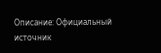Описание: Официальный источник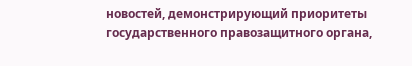новостей, демонстрирующий приоритеты государственного правозащитного органа,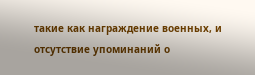такие как награждение военных, и отсутствие упоминаний о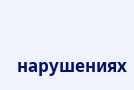нарушениях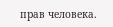прав человека.